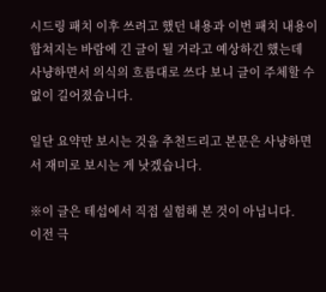시드링 패치 이후 쓰려고 했던 내용과 이번 패치 내용이 합쳐지는 바람에 긴 글이 될 거라고 예상하긴 했는데
사냥하면서 의식의 흐름대로 쓰다 보니 글이 주체할 수 없이 길어졌습니다.

일단 요약만 보시는 것을 추천드리고 본문은 사냥하면서 재미로 보시는 게 낫겠습니다.

※이 글은 테섭에서 직접 실험해 본 것이 아닙니다.
이전 극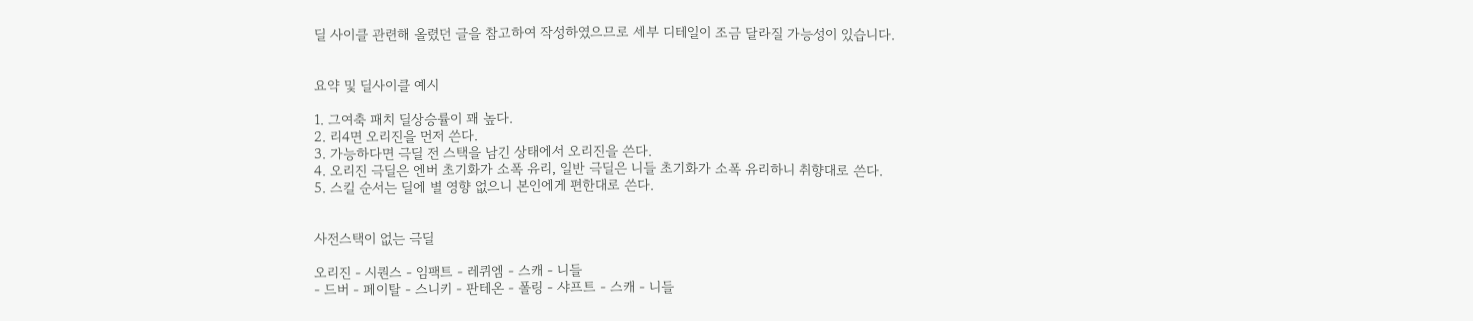딜 사이클 관련해 올렸던 글을 참고하여 작성하였으므로 세부 디테일이 조금 달라질 가능성이 있습니다.


요약 및 딜사이클 예시

1. 그여축 패치 딜상승률이 꽤 높다.
2. 리4면 오리진을 먼저 쓴다.
3. 가능하다면 극딜 전 스택을 남긴 상태에서 오리진을 쓴다.
4. 오리진 극딜은 엔버 초기화가 소폭 유리, 일반 극딜은 니들 초기화가 소폭 유리하니 취향대로 쓴다.
5. 스킬 순서는 딜에 별 영향 없으니 본인에게 편한대로 쓴다.


사전스택이 없는 극딜

오리진 - 시퀀스 - 임팩트 - 레퀴엠 - 스캐 - 니들
- 드버 - 페이탈 - 스니키 - 판테온 - 폴링 - 샤프트 - 스캐 - 니들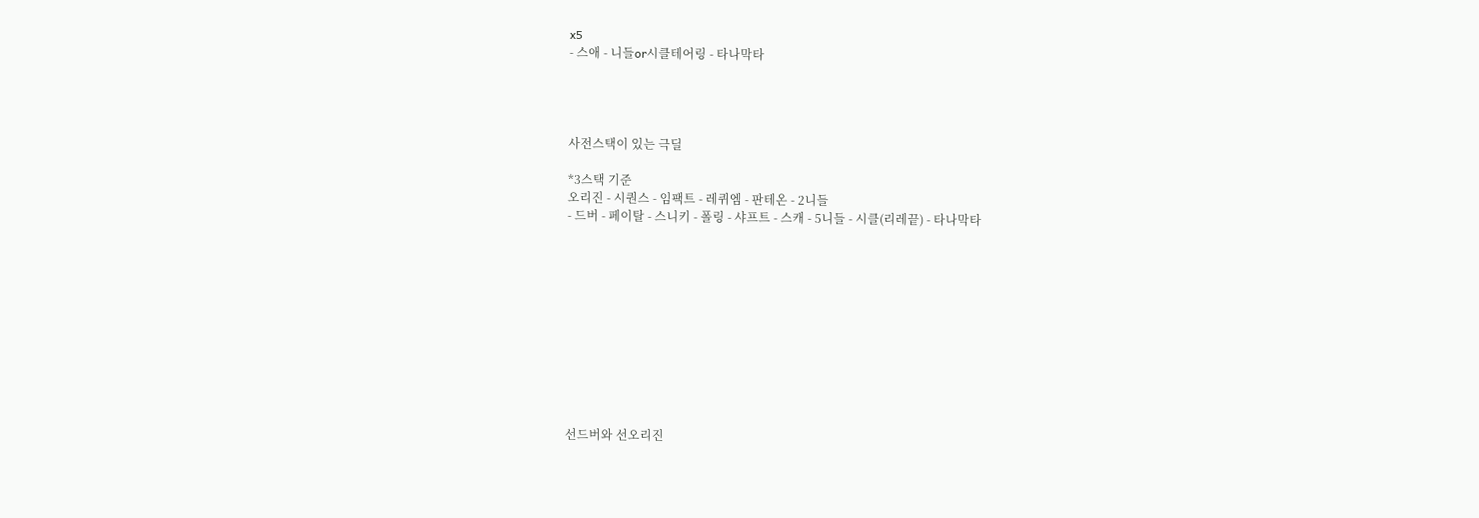x5
- 스애 - 니들or시클테어링 - 타나막타




사전스택이 있는 극딜

*3스택 기준
오리진 - 시퀀스 - 임팩트 - 레퀴엠 - 판테온 - 2니들
- 드버 - 페이탈 - 스니키 - 폴링 - 샤프트 - 스캐 - 5니들 - 시클(리레끝) - 타나막타











선드버와 선오리진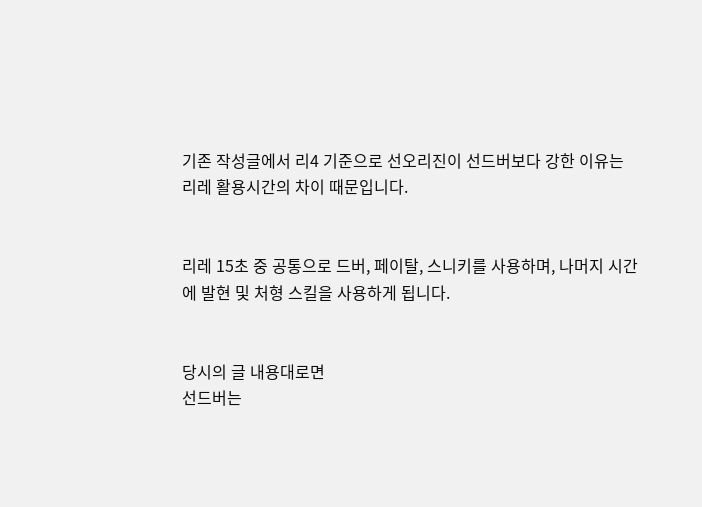기존 작성글에서 리4 기준으로 선오리진이 선드버보다 강한 이유는 리레 활용시간의 차이 때문입니다.


리레 15초 중 공통으로 드버, 페이탈, 스니키를 사용하며, 나머지 시간에 발현 및 처형 스킬을 사용하게 됩니다.


당시의 글 내용대로면
선드버는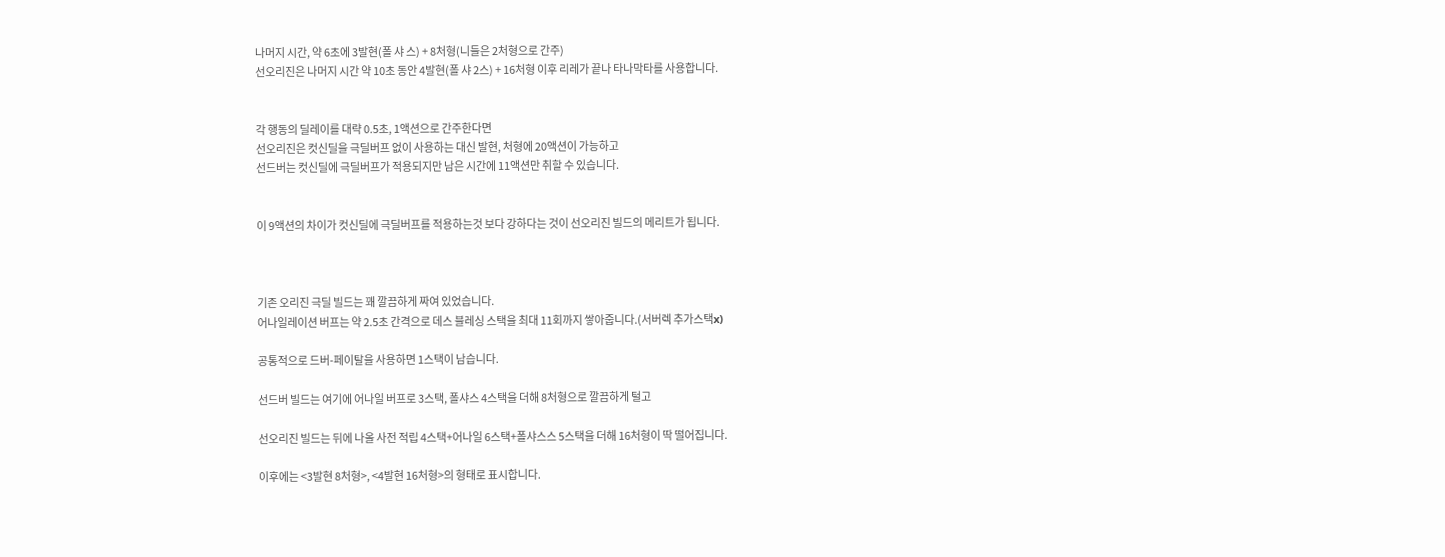나머지 시간, 약 6초에 3발현(폴 샤 스) + 8처형(니들은 2처형으로 간주)
선오리진은 나머지 시간 약 10초 동안 4발현(폴 샤 2스) + 16처형 이후 리레가 끝나 타나막타를 사용합니다.


각 행동의 딜레이를 대략 0.5초, 1액션으로 간주한다면
선오리진은 컷신딜을 극딜버프 없이 사용하는 대신 발현, 처형에 20액션이 가능하고
선드버는 컷신딜에 극딜버프가 적용되지만 남은 시간에 11액션만 취할 수 있습니다.


이 9액션의 차이가 컷신딜에 극딜버프를 적용하는것 보다 강하다는 것이 선오리진 빌드의 메리트가 됩니다.



기존 오리진 극딜 빌드는 꽤 깔끔하게 짜여 있었습니다.
어나일레이션 버프는 약 2.5초 간격으로 데스 블레싱 스택을 최대 11회까지 쌓아줍니다.(서버렉 추가스택x)

공통적으로 드버-페이탈을 사용하면 1스택이 남습니다.

선드버 빌드는 여기에 어나일 버프로 3스택, 폴샤스 4스택을 더해 8처형으로 깔끔하게 털고

선오리진 빌드는 뒤에 나올 사전 적립 4스택+어나일 6스택+폴샤스스 5스택을 더해 16처형이 딱 떨어집니다.

이후에는 <3발현 8처형>, <4발현 16처형>의 형태로 표시합니다.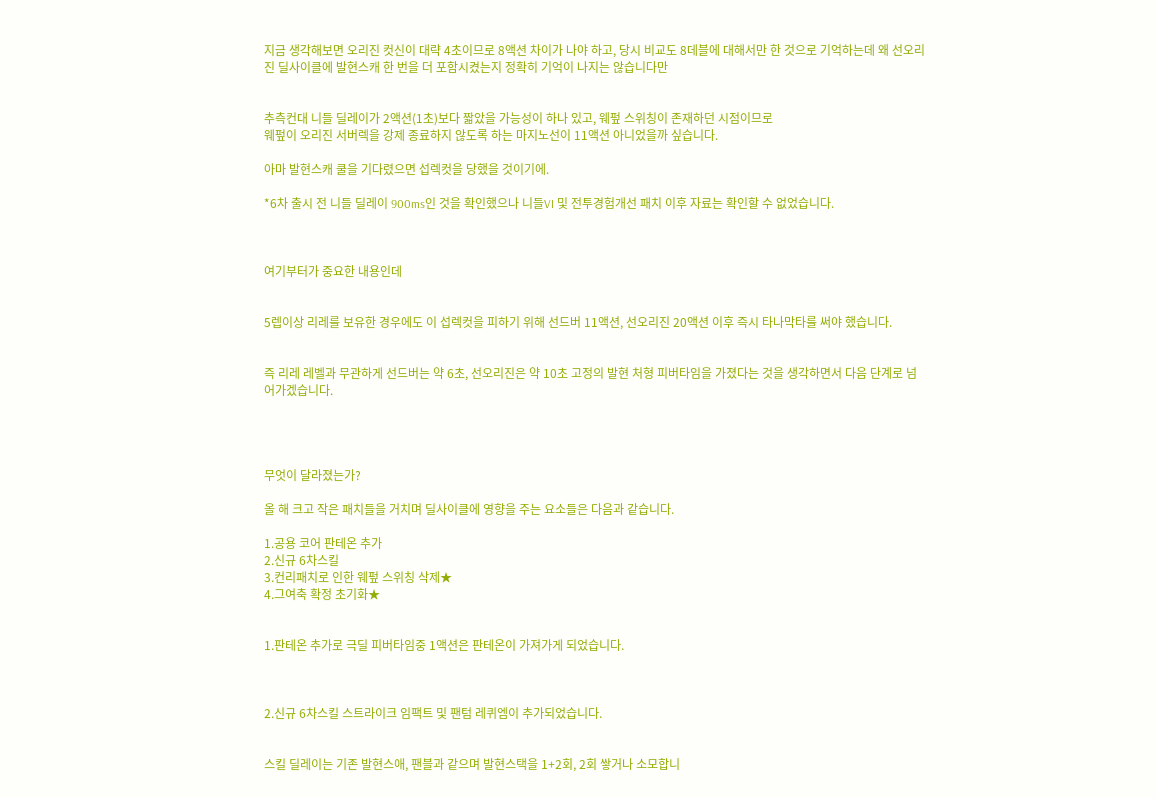지금 생각해보면 오리진 컷신이 대략 4초이므로 8액션 차이가 나야 하고, 당시 비교도 8데블에 대해서만 한 것으로 기억하는데 왜 선오리진 딜사이클에 발현스캐 한 번을 더 포함시켰는지 정확히 기억이 나지는 않습니다만


추측컨대 니들 딜레이가 2액션(1초)보다 짧았을 가능성이 하나 있고, 웨펖 스위칭이 존재하던 시점이므로
웨펖이 오리진 서버렉을 강제 종료하지 않도록 하는 마지노선이 11액션 아니었을까 싶습니다.

아마 발현스캐 쿨을 기다렸으면 섭렉컷을 당했을 것이기에.

*6차 출시 전 니들 딜레이 900ms인 것을 확인했으나 니들VI 및 전투경험개선 패치 이후 자료는 확인할 수 없었습니다.



여기부터가 중요한 내용인데


5렙이상 리레를 보유한 경우에도 이 섭렉컷을 피하기 위해 선드버 11액션, 선오리진 20액션 이후 즉시 타나막타를 써야 했습니다.


즉 리레 레벨과 무관하게 선드버는 약 6초, 선오리진은 약 10초 고정의 발현 처형 피버타임을 가졌다는 것을 생각하면서 다음 단계로 넘어가겠습니다.




무엇이 달라졌는가?

올 해 크고 작은 패치들을 거치며 딜사이클에 영향을 주는 요소들은 다음과 같습니다.

1.공용 코어 판테온 추가
2.신규 6차스킬
3.컨리패치로 인한 웨펖 스위칭 삭제★
4.그여축 확정 초기화★


1.판테온 추가로 극딜 피버타임중 1액션은 판테온이 가져가게 되었습니다.



2.신규 6차스킬 스트라이크 임팩트 및 팬텀 레퀴엠이 추가되었습니다.


스킬 딜레이는 기존 발현스애, 팬블과 같으며 발현스택을 1+2회, 2회 쌓거나 소모합니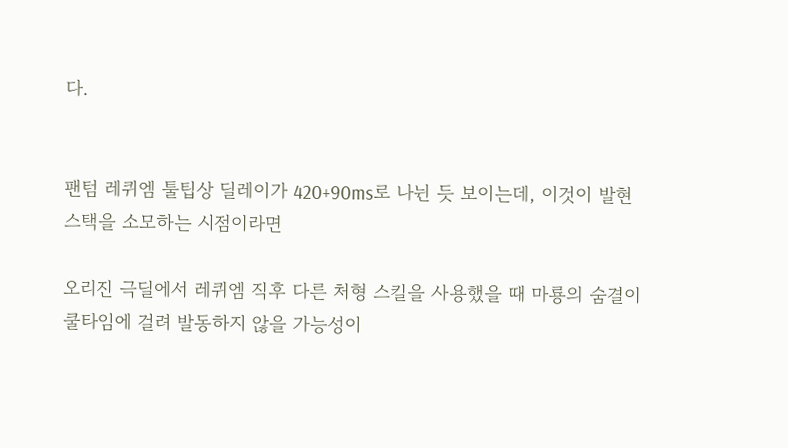다.


팬텀 레퀴엠 툴팁상 딜레이가 420+90ms로 나뉜 듯 보이는데, 이것이 발현스택을 소모하는 시점이라면

오리진 극딜에서 레퀴엠 직후 다른 처형 스킬을 사용했을 때 마룡의 숨결이 쿨타임에 걸려 발동하지 않을 가능성이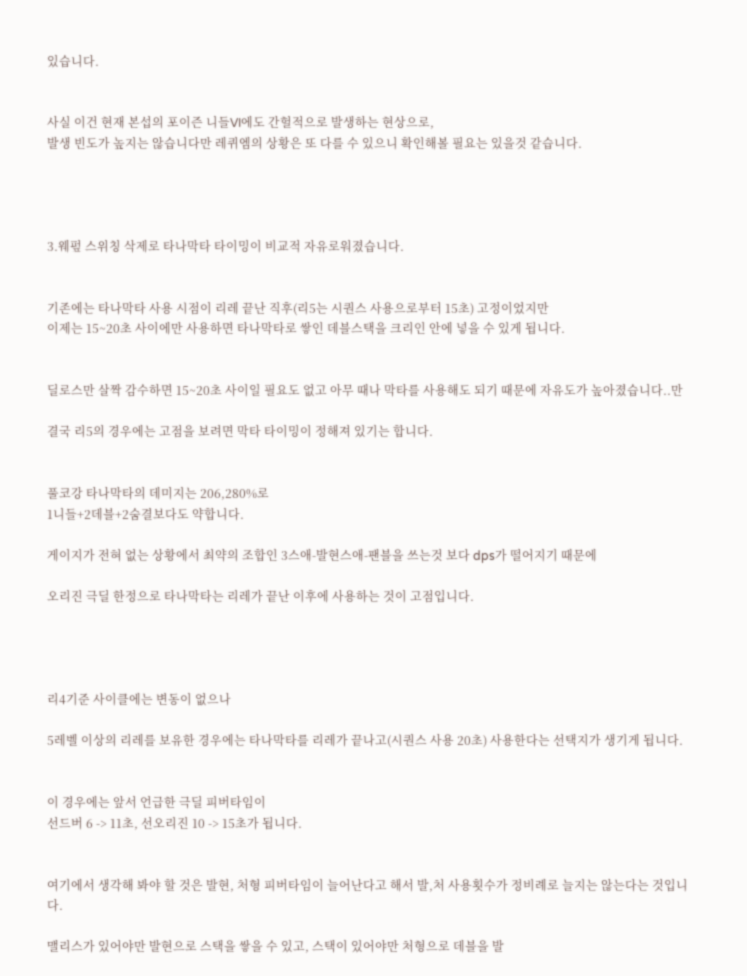있습니다.


사실 이건 현재 본섭의 포이즌 니들VI에도 간헐적으로 발생하는 현상으로,
발생 빈도가 높지는 않습니다만 레퀴엠의 상황은 또 다를 수 있으니 확인해볼 필요는 있을것 같습니다.




3.웨펖 스위칭 삭제로 타나막타 타이밍이 비교적 자유로워졌습니다.


기존에는 타나막타 사용 시점이 리레 끝난 직후(리5는 시퀀스 사용으로부터 15초) 고정이었지만
이제는 15~20초 사이에만 사용하면 타나막타로 쌓인 데블스택을 크리인 안에 넣을 수 있게 됩니다.


딜로스만 살짝 감수하면 15~20초 사이일 필요도 없고 아무 때나 막타를 사용해도 되기 때문에 자유도가 높아졌습니다..만

결국 리5의 경우에는 고점을 보려면 막타 타이밍이 정해져 있기는 합니다.


풀코강 타나막타의 데미지는 206,280%로
1니들+2데블+2숨결보다도 약합니다.

게이지가 전혀 없는 상황에서 최약의 조합인 3스애-발현스애-팬블을 쓰는것 보다 dps가 떨어지기 때문에

오리진 극딜 한정으로 타나막타는 리레가 끝난 이후에 사용하는 것이 고점입니다.




리4기준 사이클에는 변동이 없으나

5레벨 이상의 리레를 보유한 경우에는 타나막타를 리레가 끝나고(시퀀스 사용 20초) 사용한다는 선택지가 생기게 됩니다.


이 경우에는 앞서 언급한 극딜 피버타임이
선드버 6 -> 11초, 선오리진 10 -> 15초가 됩니다.


여기에서 생각해 봐야 할 것은 발현, 처형 피버타임이 늘어난다고 해서 발,처 사용횟수가 정비례로 늘지는 않는다는 것입니다.

맬리스가 있어야만 발현으로 스택을 쌓을 수 있고, 스택이 있어야만 처형으로 데블을 발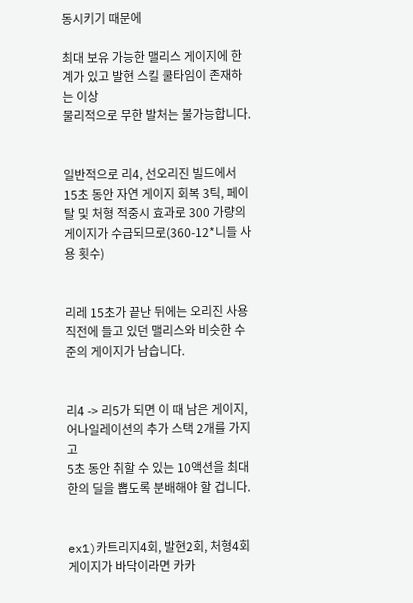동시키기 때문에

최대 보유 가능한 맬리스 게이지에 한계가 있고 발현 스킬 쿨타임이 존재하는 이상
물리적으로 무한 발처는 불가능합니다.


일반적으로 리4, 선오리진 빌드에서 15초 동안 자연 게이지 회복 3틱, 페이탈 및 처형 적중시 효과로 300 가량의 게이지가 수급되므로(360-12*니들 사용 횟수)


리레 15초가 끝난 뒤에는 오리진 사용 직전에 들고 있던 맬리스와 비슷한 수준의 게이지가 남습니다.


리4 -> 리5가 되면 이 때 남은 게이지, 어나일레이션의 추가 스택 2개를 가지고
5초 동안 취할 수 있는 10액션을 최대한의 딜을 뽑도록 분배해야 할 겁니다.


ex1)카트리지4회, 발현2회, 처형4회
게이지가 바닥이라면 카카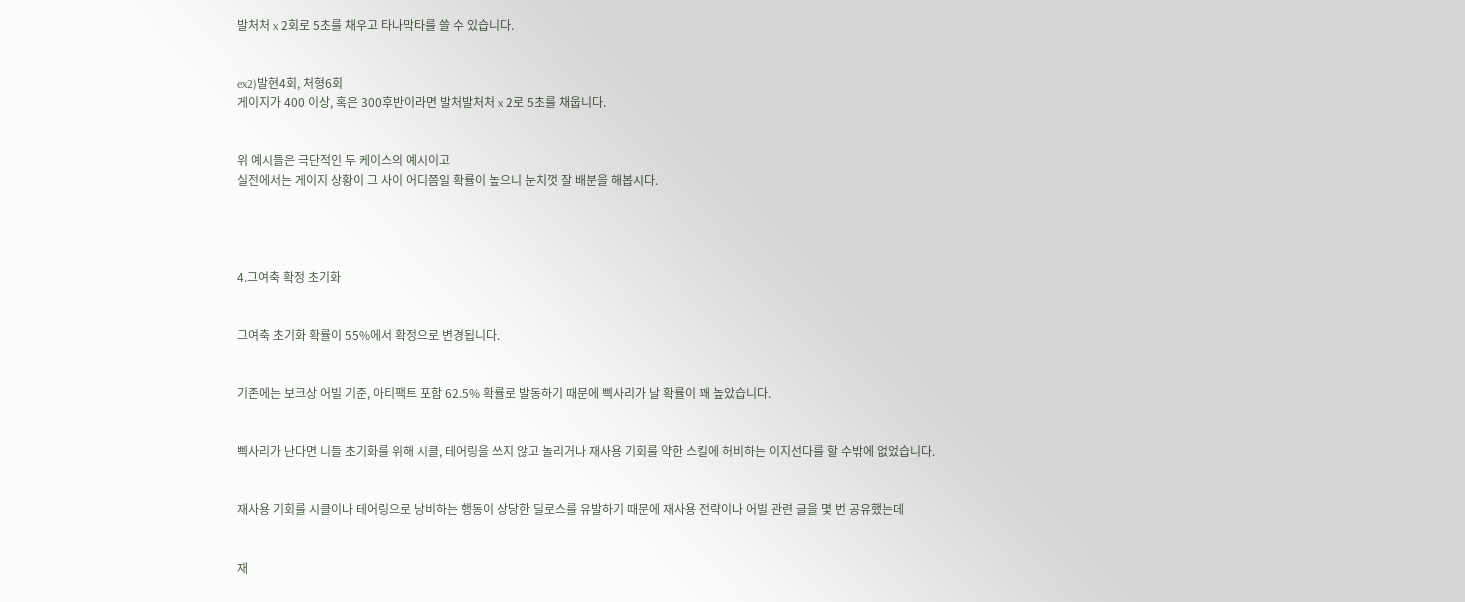발처처 x 2회로 5초를 채우고 타나막타를 쓸 수 있습니다.


ex2)발현4회, 처형6회
게이지가 400 이상, 혹은 300후반이라면 발처발처처 x 2로 5초를 채웁니다.


위 예시들은 극단적인 두 케이스의 예시이고
실전에서는 게이지 상황이 그 사이 어디쯤일 확률이 높으니 눈치껏 잘 배분을 해봅시다.




4.그여축 확정 초기화


그여축 초기화 확률이 55%에서 확정으로 변경됩니다.


기존에는 보크상 어빌 기준, 아티팩트 포함 62.5% 확률로 발동하기 때문에 삑사리가 날 확률이 꽤 높았습니다.


삑사리가 난다면 니들 초기화를 위해 시클, 테어링을 쓰지 않고 놀리거나 재사용 기회를 약한 스킬에 허비하는 이지선다를 할 수밖에 없었습니다.


재사용 기회를 시클이나 테어링으로 낭비하는 행동이 상당한 딜로스를 유발하기 때문에 재사용 전략이나 어빌 관련 글을 몇 번 공유했는데


재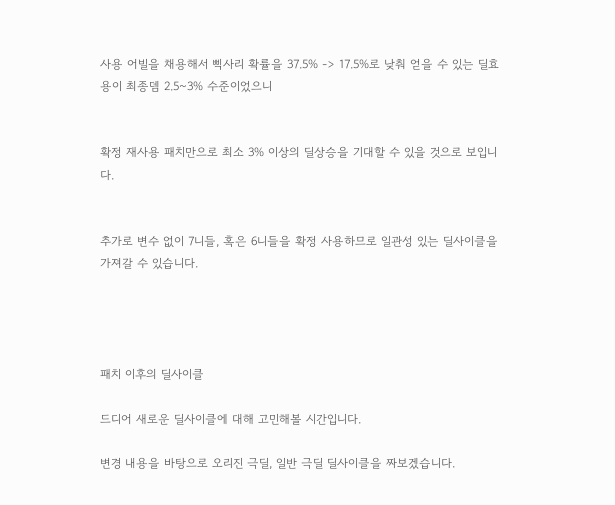사용 어빌을 채용해서 삑사리 확률을 37.5% -> 17.5%로 낮춰 얻을 수 있는 딜효용이 최종뎀 2.5~3% 수준이었으니


확정 재사용 패치만으로 최소 3% 이상의 딜상승을 기대할 수 있을 것으로 보입니다.


추가로 변수 없이 7니들, 혹은 6니들을 확정 사용하므로 일관성 있는 딜사이클을 가져갈 수 있습니다.




패치 이후의 딜사이클

드디어 새로운 딜사이클에 대해 고민해볼 시간입니다.

변경 내용을 바탕으로 오리진 극딜, 일반 극딜 딜사이클을 짜보겠습니다.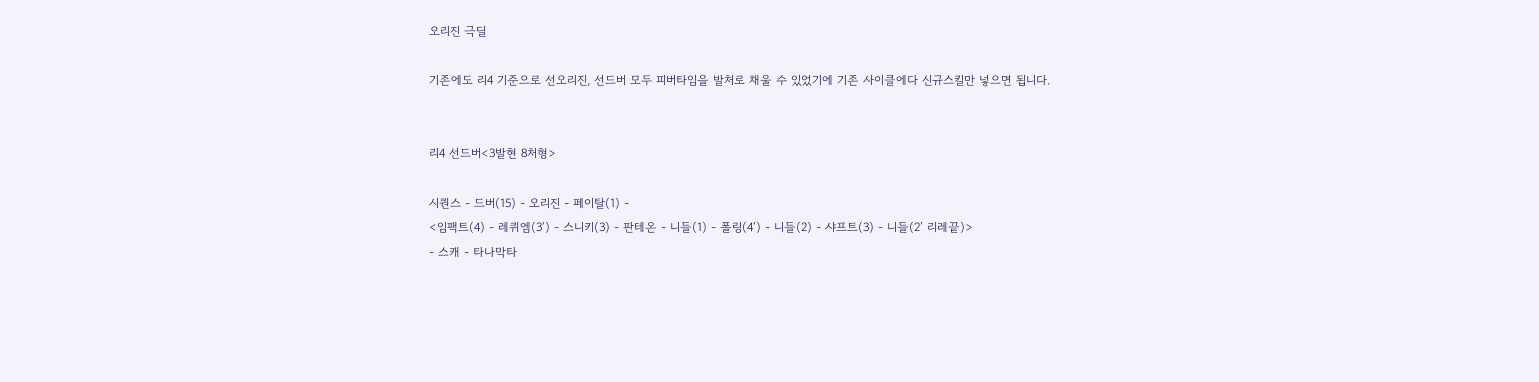오리진 극딜

기존에도 리4 기준으로 선오리진, 선드버 모두 피버타임을 발처로 채울 수 있었기에 기존 사이클에다 신규스킬만 넣으면 됩니다.


리4 선드버<3발현 8처형>

시퀀스 - 드버(15) - 오리진 - 페이탈(1) -
<임팩트(4) - 레퀴엠(3‘) - 스니키(3) - 판테온 - 니들(1) - 폴링(4‘) - 니들(2) - 샤프트(3) - 니들(2’ 리레끝)>
- 스캐 - 타나막타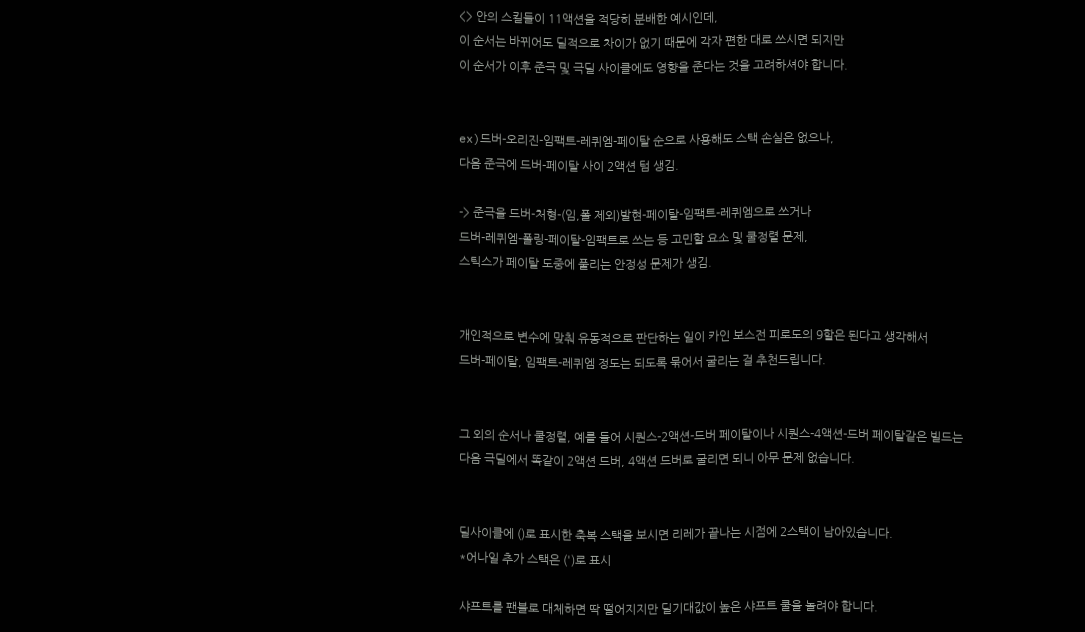<> 안의 스킬들이 11액션을 적당히 분배한 예시인데,
이 순서는 바뀌어도 딜적으로 차이가 없기 때문에 각자 편한 대로 쓰시면 되지만
이 순서가 이후 준극 및 극딜 사이클에도 영향을 준다는 것을 고려하셔야 합니다.


ex)드버-오리진-임팩트-레퀴엠-페이탈 순으로 사용해도 스택 손실은 없으나,
다음 준극에 드버-페이탈 사이 2액션 텀 생김.

-> 준극을 드버-처형-(임,폴 제외)발현-페이탈-임팩트-레퀴엠으로 쓰거나
드버-레퀴엠-폴링-페이탈-임팩트로 쓰는 등 고민할 요소 및 쿨정렬 문제,
스틱스가 페이탈 도중에 풀리는 안정성 문제가 생김.


개인적으로 변수에 맞춰 유동적으로 판단하는 일이 카인 보스전 피로도의 9할은 된다고 생각해서
드버-페이탈, 임팩트-레퀴엠 정도는 되도록 묶어서 굴리는 걸 추천드립니다.


그 외의 순서나 쿨정렬, 예를 들어 시퀀스-2액션-드버 페이탈이나 시퀀스-4액션-드버 페이탈같은 빌드는
다음 극딜에서 똑같이 2액션 드버, 4액션 드버로 굴리면 되니 아무 문제 없습니다.


딜사이클에 ()로 표시한 축복 스택을 보시면 리레가 끝나는 시점에 2스택이 남아있습니다.
*어나일 추가 스택은 (')로 표시

샤프트를 팬블로 대체하면 딱 떨어지지만 딜기대값이 높은 샤프트 쿨을 놀려야 합니다.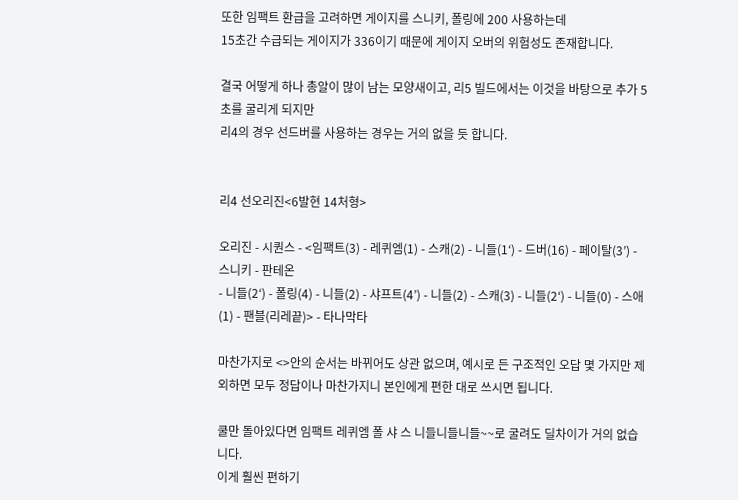또한 임팩트 환급을 고려하면 게이지를 스니키, 폴링에 200 사용하는데
15초간 수급되는 게이지가 336이기 때문에 게이지 오버의 위험성도 존재합니다.

결국 어떻게 하나 총알이 많이 남는 모양새이고, 리5 빌드에서는 이것을 바탕으로 추가 5초를 굴리게 되지만
리4의 경우 선드버를 사용하는 경우는 거의 없을 듯 합니다.


리4 선오리진<6발현 14처형>

오리진 - 시퀀스 - <임팩트(3) - 레퀴엠(1) - 스캐(2) - 니들(1‘) - 드버(16) - 페이탈(3’) - 스니키 - 판테온
- 니들(2‘) - 폴링(4) - 니들(2) - 샤프트(4’) - 니들(2) - 스캐(3) - 니들(2‘) - 니들(0) - 스애(1) - 팬블(리레끝)> - 타나막타

마찬가지로 <>안의 순서는 바뀌어도 상관 없으며, 예시로 든 구조적인 오답 몇 가지만 제외하면 모두 정답이나 마찬가지니 본인에게 편한 대로 쓰시면 됩니다.

쿨만 돌아있다면 임팩트 레퀴엠 폴 샤 스 니들니들니들~~로 굴려도 딜차이가 거의 없습니다.
이게 훨씬 편하기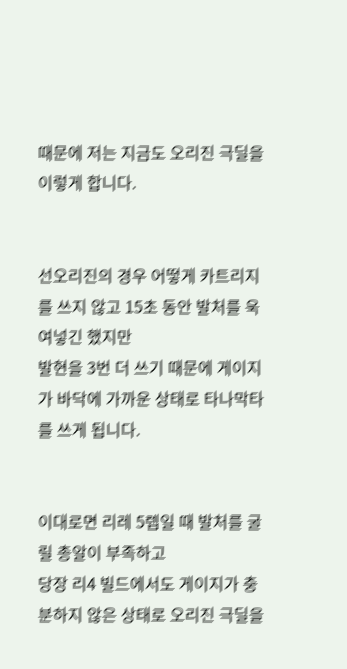때문에 저는 지금도 오리진 극딜을 이렇게 합니다.


선오리진의 경우 어떻게 카트리지를 쓰지 않고 15초 동안 발처를 욱여넣긴 했지만
발현을 3번 더 쓰기 때문에 게이지가 바닥에 가까운 상태로 타나막타를 쓰게 됩니다.


이대로면 리레 5렙일 때 발처를 굴릴 총알이 부족하고
당장 리4 빌드에서도 게이지가 충분하지 않은 상태로 오리진 극딜을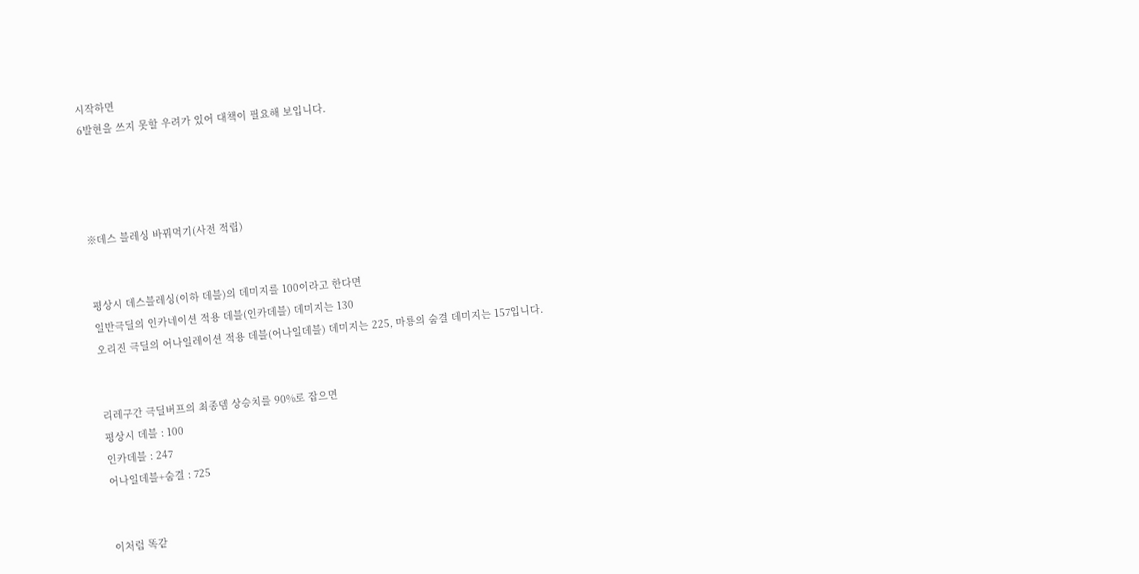시작하면
6발현을 쓰지 못할 우려가 있어 대책이 필요해 보입니다.




※데스 블레싱 바꿔먹기(사전 적립)


평상시 데스블레싱(이하 데블)의 데미지를 100이라고 한다면
일반극딜의 인카네이션 적용 데블(인카데블) 데미지는 130
오리진 극딜의 어나일레이션 적용 데블(어나일데블) 데미지는 225, 마룡의 숨결 데미지는 157입니다.


리레구간 극딜버프의 최종뎀 상승치를 90%로 잡으면
평상시 데블 : 100
인카데블 : 247
어나일데블+숨결 : 725


이처럼 똑같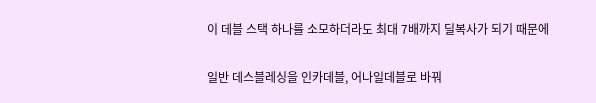이 데블 스택 하나를 소모하더라도 최대 7배까지 딜복사가 되기 때문에

일반 데스블레싱을 인카데블, 어나일데블로 바꿔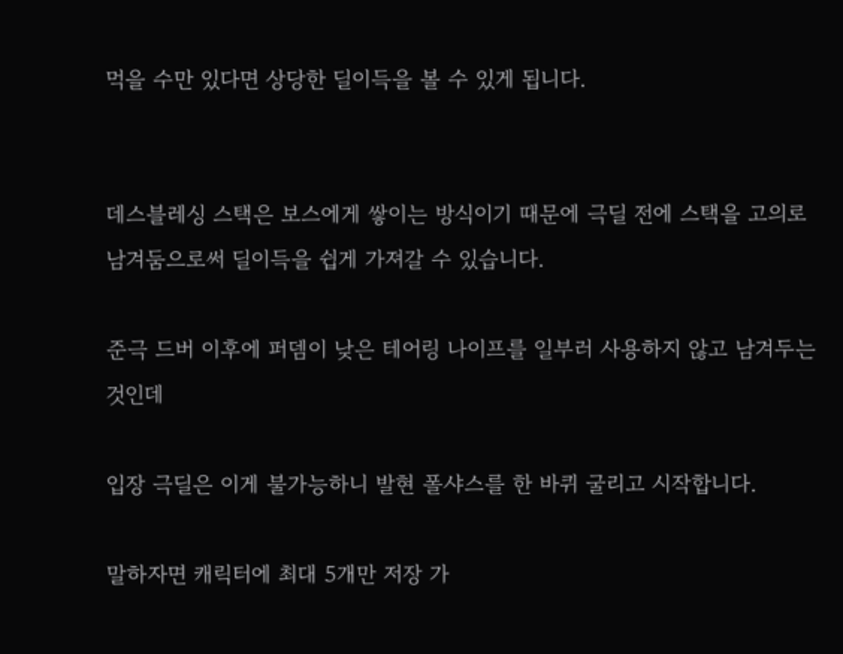먹을 수만 있다면 상당한 딜이득을 볼 수 있게 됩니다.


데스블레싱 스택은 보스에게 쌓이는 방식이기 때문에 극딜 전에 스택을 고의로 남겨둠으로써 딜이득을 쉽게 가져갈 수 있습니다.

준극 드버 이후에 퍼뎀이 낮은 테어링 나이프를 일부러 사용하지 않고 남겨두는 것인데

입장 극딜은 이게 불가능하니 발현 폴샤스를 한 바퀴 굴리고 시작합니다.

말하자면 캐릭터에 최대 5개만 저장 가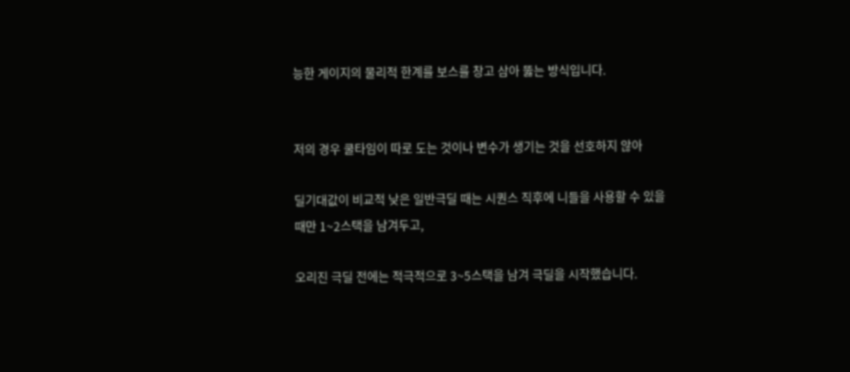능한 게이지의 물리적 한계를 보스를 창고 삼아 뚫는 방식입니다.


저의 경우 쿨타임이 따로 도는 것이나 변수가 생기는 것을 선호하지 않아

딜기대값이 비교적 낮은 일반극딜 때는 시퀀스 직후에 니들을 사용할 수 있을 때만 1~2스택을 남겨두고,

오리진 극딜 전에는 적극적으로 3~5스택을 남겨 극딜을 시작했습니다.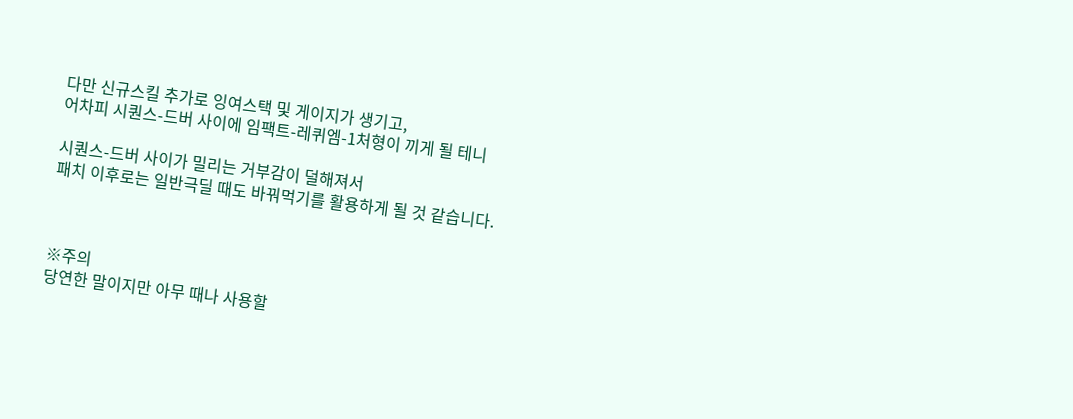다만 신규스킬 추가로 잉여스택 및 게이지가 생기고,
어차피 시퀀스-드버 사이에 임팩트-레퀴엠-1처형이 끼게 될 테니

시퀀스-드버 사이가 밀리는 거부감이 덜해져서
패치 이후로는 일반극딜 때도 바꿔먹기를 활용하게 될 것 같습니다.



※주의
당연한 말이지만 아무 때나 사용할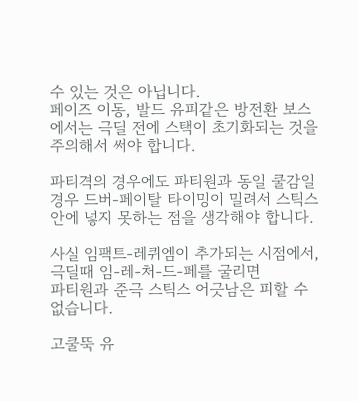수 있는 것은 아닙니다.
페이즈 이동, 발드 유피같은 방전환 보스에서는 극딜 전에 스택이 초기화되는 것을 주의해서 써야 합니다.

파티격의 경우에도 파티원과 동일 쿨감일 경우 드버-페이탈 타이밍이 밀려서 스틱스 안에 넣지 못하는 점을 생각해야 합니다.

사실 임팩트-레퀴엠이 추가되는 시점에서, 극딜때 임-레-처-드-페를 굴리면
파티원과 준극 스틱스 어긋남은 피할 수 없습니다.

고쿨뚝 유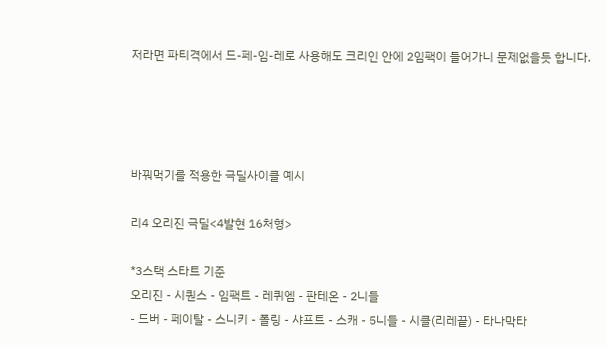저라면 파티격에서 드-페-임-레로 사용해도 크리인 안에 2임팩이 들어가니 문제없을듯 합니다.




바꿔먹기를 적용한 극딜사이클 예시

리4 오리진 극딜<4발현 16처형>

*3스택 스타트 기준
오리진 - 시퀀스 - 임팩트 - 레퀴엠 - 판테온 - 2니들
- 드버 - 페이탈 - 스니키 - 폴링 - 샤프트 - 스캐 - 5니들 - 시클(리레끝) - 타나막타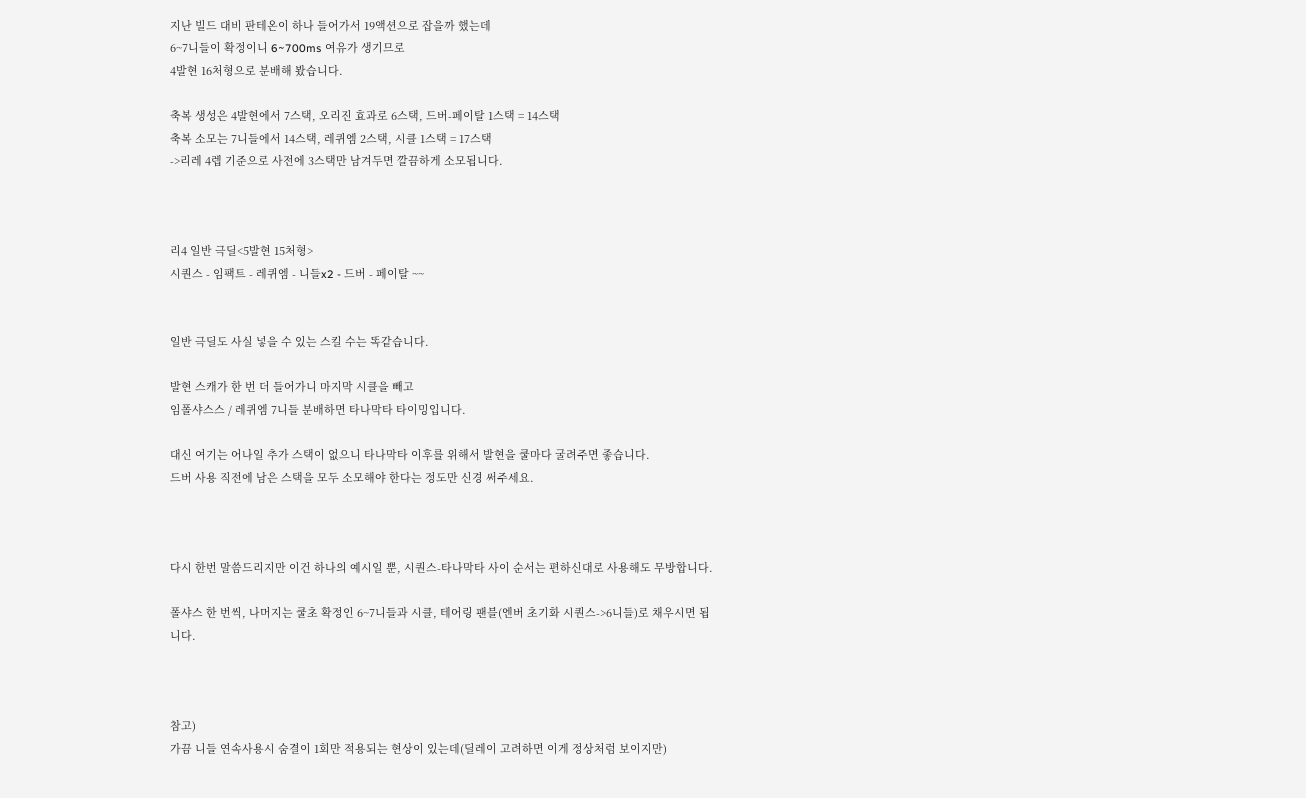지난 빌드 대비 판테온이 하나 들어가서 19액션으로 잡을까 했는데
6~7니들이 확정이니 6~700ms 여유가 생기므로
4발현 16처형으로 분배해 봤습니다.

축복 생성은 4발현에서 7스택, 오리진 효과로 6스택, 드버-페이탈 1스택 = 14스택
축복 소모는 7니들에서 14스택, 레퀴엠 2스택, 시클 1스택 = 17스택
->리레 4렙 기준으로 사전에 3스택만 남겨두면 깔끔하게 소모됩니다.



리4 일반 극딜<5발현 15처형>
시퀀스 - 임팩트 - 레퀴엠 - 니들x2 - 드버 - 페이탈 ~~


일반 극딜도 사실 넣을 수 있는 스킬 수는 똑같습니다.

발현 스캐가 한 번 더 들어가니 마지막 시클을 빼고
임폴샤스스 / 레퀴엠 7니들 분배하면 타나막타 타이밍입니다.

대신 여기는 어나일 추가 스택이 없으니 타나막타 이후를 위해서 발현을 쿨마다 굴려주면 좋습니다.
드버 사용 직전에 남은 스택을 모두 소모해야 한다는 정도만 신경 써주세요.



다시 한번 말씀드리지만 이건 하나의 예시일 뿐, 시퀀스-타나막타 사이 순서는 편하신대로 사용해도 무방합니다.

폴샤스 한 번씩, 나머지는 쿨초 확정인 6~7니들과 시클, 테어링 팬블(엔버 초기화 시퀀스->6니들)로 채우시면 됩니다.



참고)
가끔 니들 연속사용시 숨결이 1회만 적용되는 현상이 있는데(딜레이 고려하면 이게 정상처럼 보이지만)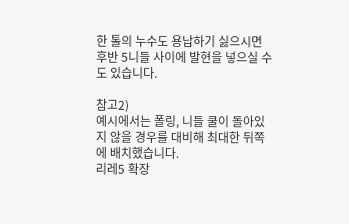한 톨의 누수도 용납하기 싫으시면 후반 5니들 사이에 발현을 넣으실 수도 있습니다.

참고2)
예시에서는 폴링, 니들 쿨이 돌아있지 않을 경우를 대비해 최대한 뒤쪽에 배치했습니다.
리레5 확장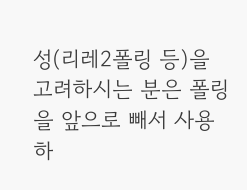성(리레2폴링 등)을 고려하시는 분은 폴링을 앞으로 빼서 사용하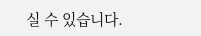실 수 있습니다.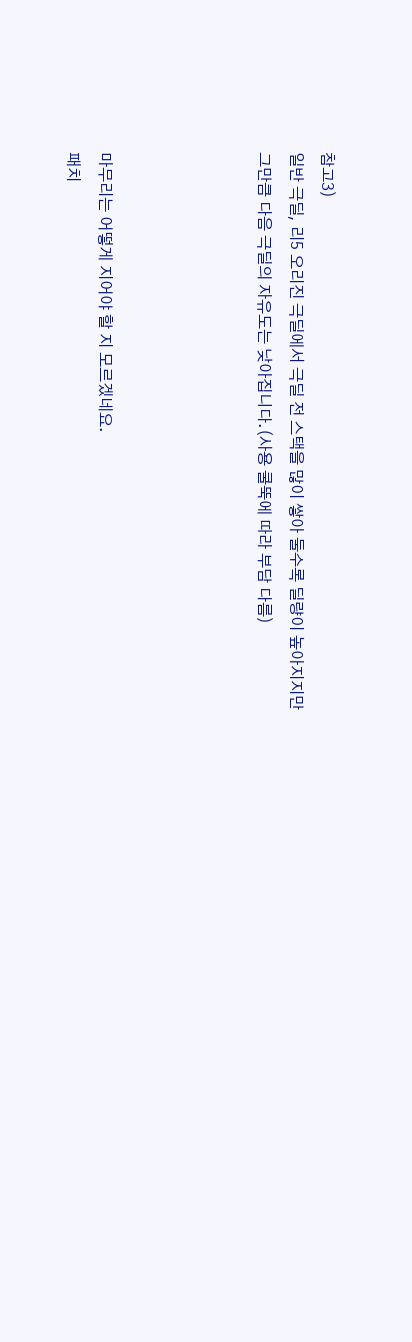참고3)
일반 극딜, 리5 오리진 극딜에서 극딜 전 스택을 많이 쌓아 둘수록 딜량이 높아지지만
그만큼 다음 극딜의 자유도는 낮아집니다.(사용 쿨뚝에 따라 부담 다름)




마무리는 어떻게 지어야 할 지 모르겠네요.
패치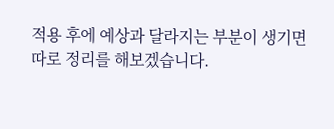적용 후에 예상과 달라지는 부분이 생기면 따로 정리를 해보겠습니다.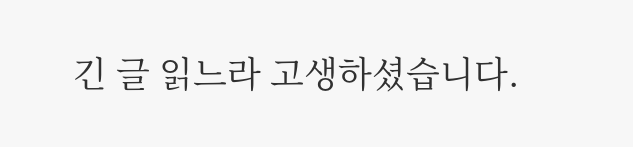긴 글 읽느라 고생하셨습니다.